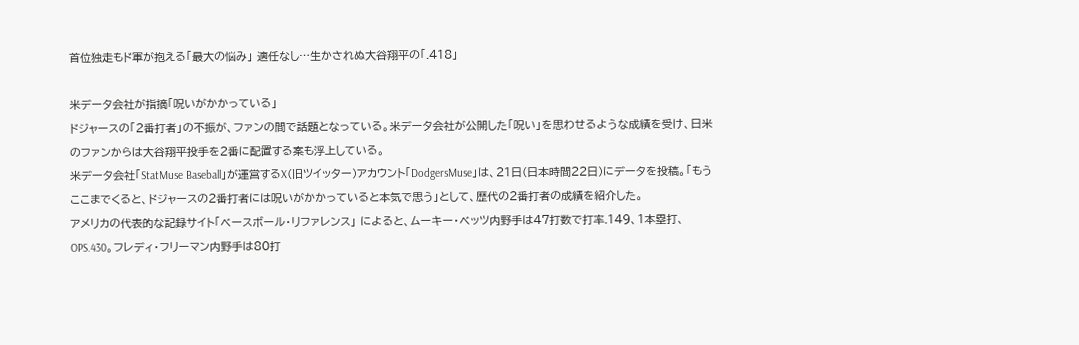首位独走もド軍が抱える「最大の悩み」 適任なし…生かされぬ大谷翔平の「.418」

米データ会社が指摘「呪いがかかっている」
ドジャースの「2番打者」の不振が、ファンの間で話題となっている。米データ会社が公開した「呪い」を思わせるような成績を受け、日米のファンからは大谷翔平投手を2番に配置する案も浮上している。
米データ会社「StatMuse Baseball」が運営するX(旧ツイッター)アカウント「DodgersMuse」は、21日(日本時間22日)にデータを投稿。「もうここまでくると、ドジャースの2番打者には呪いがかかっていると本気で思う」として、歴代の2番打者の成績を紹介した。
アメリカの代表的な記録サイト「ベースボール・リファレンス」 によると、ムーキー・ベッツ内野手は47打数で打率.149、1本塁打、OPS.430。フレディ・フリーマン内野手は80打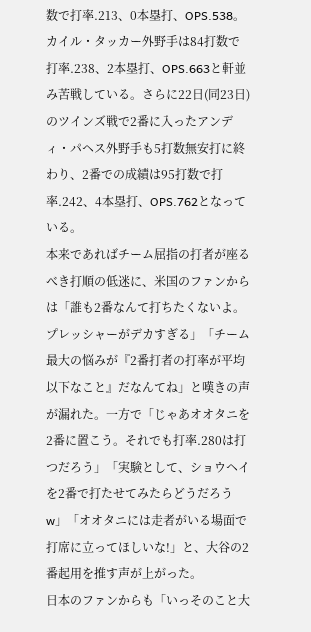数で打率.213、0本塁打、OPS.538。カイル・タッカー外野手は84打数で打率.238、2本塁打、OPS.663と軒並み苦戦している。さらに22日(同23日)のツインズ戦で2番に入ったアンディ・パヘス外野手も5打数無安打に終わり、2番での成績は95打数で打率.242、4本塁打、OPS.762となっている。
本来であればチーム屈指の打者が座るべき打順の低迷に、米国のファンからは「誰も2番なんて打ちたくないよ。プレッシャーがデカすぎる」「チーム最大の悩みが『2番打者の打率が平均以下なこと』だなんてね」と嘆きの声が漏れた。一方で「じゃあオオタニを2番に置こう。それでも打率.280は打つだろう」「実験として、ショウヘイを2番で打たせてみたらどうだろうw」「オオタニには走者がいる場面で打席に立ってほしいな!」と、大谷の2番起用を推す声が上がった。
日本のファンからも「いっそのこと大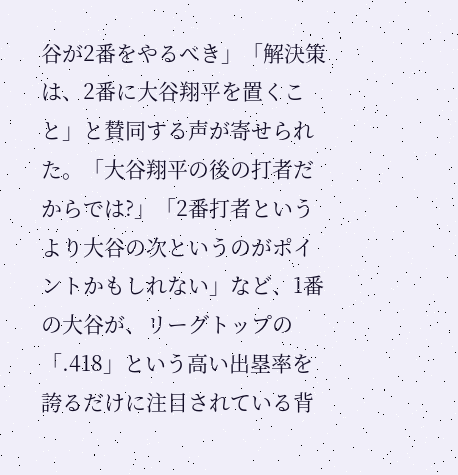谷が2番をやるべき」「解決策は、2番に大谷翔平を置くこと」と賛同する声が寄せられた。「大谷翔平の後の打者だからでは?」「2番打者というより大谷の次というのがポイントかもしれない」など、1番の大谷が、リーグトップの「.418」という高い出塁率を誇るだけに注目されている背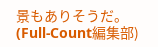景もありそうだ。
(Full-Count編集部)